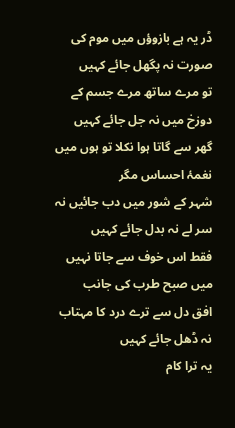ڈر یہ ہے بازوؤں میں موم کی صورت نہ پگھل جائے کہیں
تو مرے ساتھ مرے جسم کے دوزخ میں نہ جل جائے کہیں
گھر سے گاتا ہوا نکلا تو ہوں میں نغمۂ احساس مگر
شہر کے شور میں دب جائیں نہ سر لے نہ بدل جائے کہیں
فقط اس خوف سے جاتا نہیں میں صبح طرب کی جانب
افق دل سے ترے درد کا مہتاب نہ ڈھل جائے کہیں
یہ ترا کام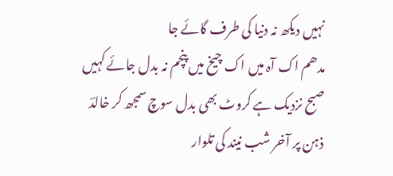نہیں دیکھ نہ دنیا کی طرف گائے جا
مدھم اک آہ میں اک چیخ میں پنچم نہ بدل جائے کہیں
صبح نزدیک ہے کروٹ بھی بدل سوچ سمجھ کر خالدؔ
ذہن پر آخر شب نیند کی تلوار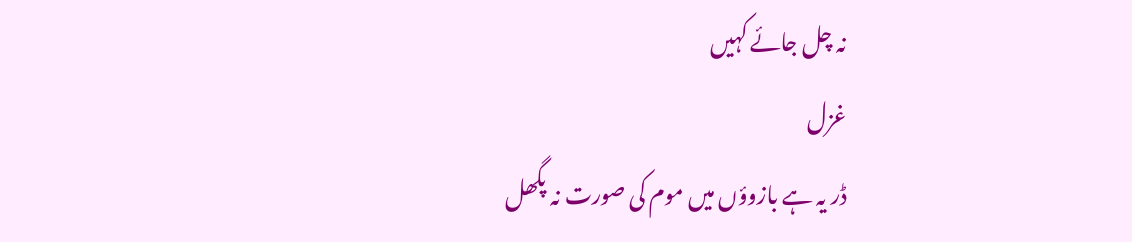نہ چل جائے کہیں
غزل
ڈر یہ ہے بازوؤں میں موم کی صورت نہ پگھل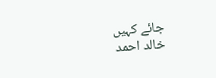جائے کہیں
خالد احمد